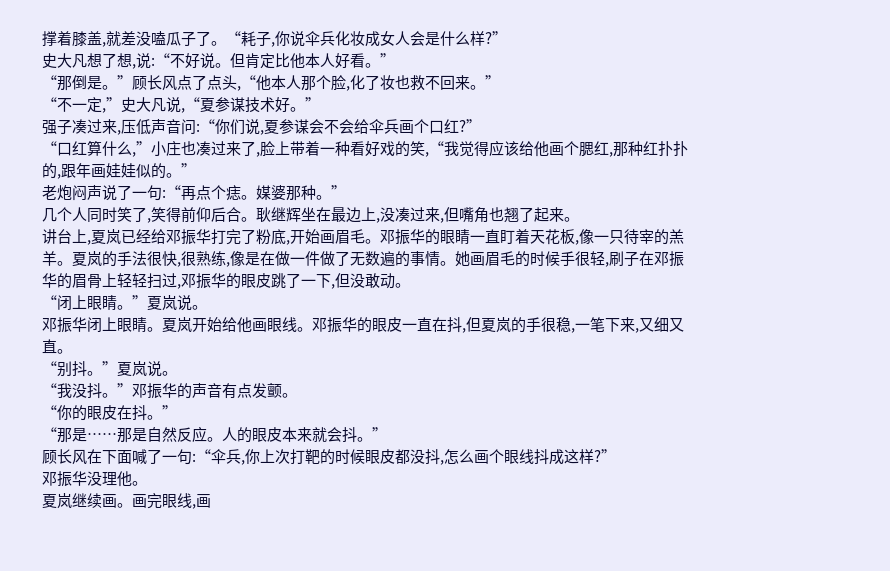撑着膝盖,就差没嗑瓜子了。“耗子,你说伞兵化妆成女人会是什么样?”
史大凡想了想,说:“不好说。但肯定比他本人好看。”
“那倒是。”顾长风点了点头,“他本人那个脸,化了妆也救不回来。”
“不一定,”史大凡说,“夏参谋技术好。”
强子凑过来,压低声音问:“你们说,夏参谋会不会给伞兵画个口红?”
“口红算什么,”小庄也凑过来了,脸上带着一种看好戏的笑,“我觉得应该给他画个腮红,那种红扑扑的,跟年画娃娃似的。”
老炮闷声说了一句:“再点个痣。媒婆那种。”
几个人同时笑了,笑得前仰后合。耿继辉坐在最边上,没凑过来,但嘴角也翘了起来。
讲台上,夏岚已经给邓振华打完了粉底,开始画眉毛。邓振华的眼睛一直盯着天花板,像一只待宰的羔羊。夏岚的手法很快,很熟练,像是在做一件做了无数遍的事情。她画眉毛的时候手很轻,刷子在邓振华的眉骨上轻轻扫过,邓振华的眼皮跳了一下,但没敢动。
“闭上眼睛。”夏岚说。
邓振华闭上眼睛。夏岚开始给他画眼线。邓振华的眼皮一直在抖,但夏岚的手很稳,一笔下来,又细又直。
“别抖。”夏岚说。
“我没抖。”邓振华的声音有点发颤。
“你的眼皮在抖。”
“那是……那是自然反应。人的眼皮本来就会抖。”
顾长风在下面喊了一句:“伞兵,你上次打靶的时候眼皮都没抖,怎么画个眼线抖成这样?”
邓振华没理他。
夏岚继续画。画完眼线,画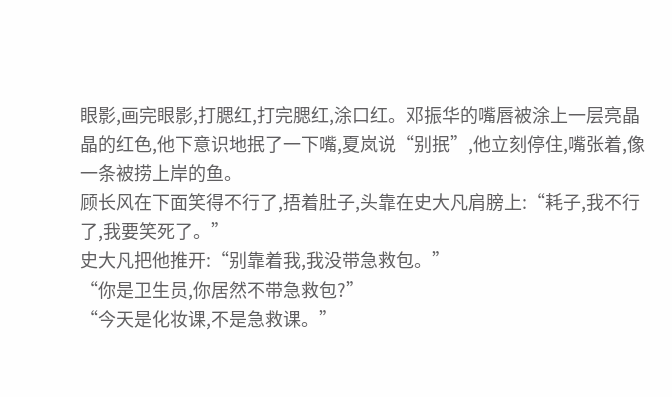眼影,画完眼影,打腮红,打完腮红,涂口红。邓振华的嘴唇被涂上一层亮晶晶的红色,他下意识地抿了一下嘴,夏岚说“别抿”,他立刻停住,嘴张着,像一条被捞上岸的鱼。
顾长风在下面笑得不行了,捂着肚子,头靠在史大凡肩膀上:“耗子,我不行了,我要笑死了。”
史大凡把他推开:“别靠着我,我没带急救包。”
“你是卫生员,你居然不带急救包?”
“今天是化妆课,不是急救课。”